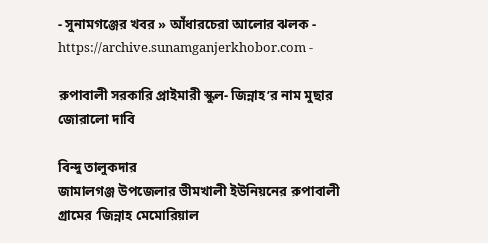- সুনামগঞ্জের খবর » আঁধারচেরা আলোর ঝলক - https://archive.sunamganjerkhobor.com -

রুপাবালী সরকারি প্রাইমারী স্কুল- জিন্নাহ’র নাম মুছার জোরালো দাবি

বিন্দু তালুকদার
জামালগঞ্জ উপজেলার ভীমখালী ইউনিয়নের রুপাবালী গ্রামের ‘জিন্নাহ মেমোরিয়াল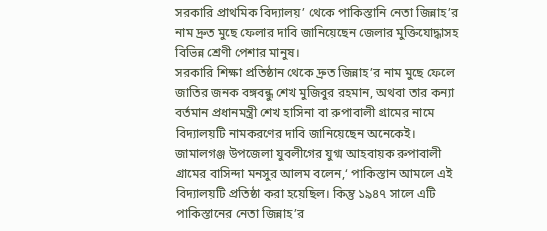সরকারি প্রাথমিক বিদ্যালয়’ থেকে পাকিস্তানি নেতা জিন্নাহ’র নাম দ্রুত মুছে ফেলার দাবি জানিয়েছেন জেলার মুক্তিযোদ্ধাসহ বিভিন্ন শ্রেণী পেশার মানুষ।
সরকারি শিক্ষা প্রতিষ্ঠান থেকে দ্রুত জিন্নাহ’র নাম মুছে ফেলে জাতির জনক বঙ্গবন্ধু শেখ মুজিবুর রহমান, অথবা তার কন্যা বর্তমান প্রধানমন্ত্রী শেখ হাসিনা বা রুপাবালী গ্রামের নামে বিদ্যালয়টি নামকরণের দাবি জানিয়েছেন অনেকেই।
জামালগঞ্জ উপজেলা যুবলীগের যুগ্ম আহবায়ক রুপাবালী গ্রামের বাসিন্দা মনসুর আলম বলেন,‘ পাকিস্তান আমলে এই বিদ্যালয়টি প্রতিষ্ঠা করা হয়েছিল। কিন্তু ১৯৪৭ সালে এটি পাকিস্তানের নেতা জিন্নাহ’র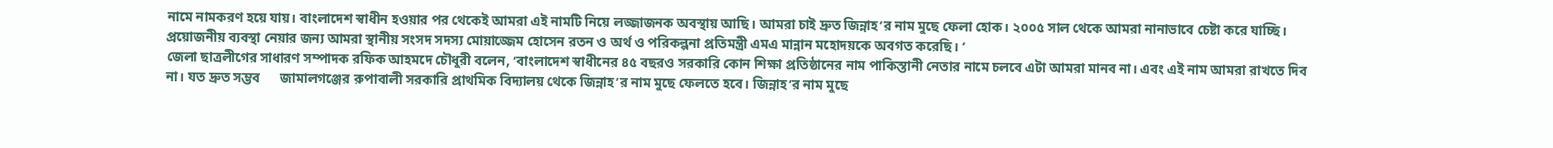নামে নামকরণ হয়ে যায়। বাংলাদেশ স্বাধীন হওয়ার পর থেকেই আমরা এই নামটি নিয়ে লজ্জাজনক অবস্থায় আছি। আমরা চাই দ্রুত জিন্নাহ’র নাম মুছে ফেলা হোক। ২০০৫ সাল থেকে আমরা নানাভাবে চেষ্টা করে যাচ্ছি। প্রয়োজনীয় ব্যবস্থা নেয়ার জন্য আমরা স্থানীয় সংসদ সদস্য মোয়াজ্জেম হোসেন রতন ও অর্থ ও পরিকল্পনা প্রতিমন্ত্রী এমএ মান্নান মহোদয়কে অবগত করেছি। ’
জেলা ছাত্রলীগের সাধারণ সম্পাদক রফিক আহমদে চৌধুরী বলেন, ‘বাংলাদেশ স্বাধীনের ৪৫ বছরও সরকারি কোন শিক্ষা প্রতিষ্ঠানের নাম পাকিস্তানী নেতার নামে চলবে এটা আমরা মানব না। এবং এই নাম আমরা রাখতে দিব না। যত দ্রুত সম্ভব      জামালগঞ্জের রুপাবালী সরকারি প্রাথমিক বিদ্যালয় থেকে জিন্নাহ’র নাম মুছে ফেলতে হবে। জিন্নাহ’র নাম মুছে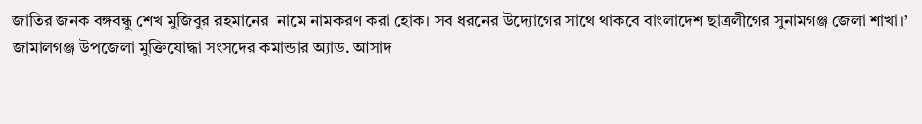জাতির জনক বঙ্গবন্ধু শেখ মুজিবুর রহমানের  নামে নামকরণ করা হোক। সব ধরনের উদ্যোগের সাথে থাকবে বাংলাদেশ ছাত্রলীগের সুনামগঞ্জ জেলা শাখা।’
জামালগঞ্জ উপজেলা মুক্তিযোদ্ধা সংসদের কমান্ডার অ্যাড. আসাদ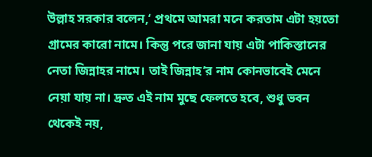উল্লাহ সরকার বলেন,‘ প্রথমে আমরা মনে করতাম এটা হয়তো গ্রামের কারো নামে। কিন্তু পরে জানা যায় এটা পাকিস্তানের নেতা জিন্নাহর নামে। তাই জিন্নাহ’র নাম কোনভাবেই মেনে নেয়া যায় না। দ্রুত এই নাম মুছে ফেলতে হবে, শুধু ভবন থেকেই নয়,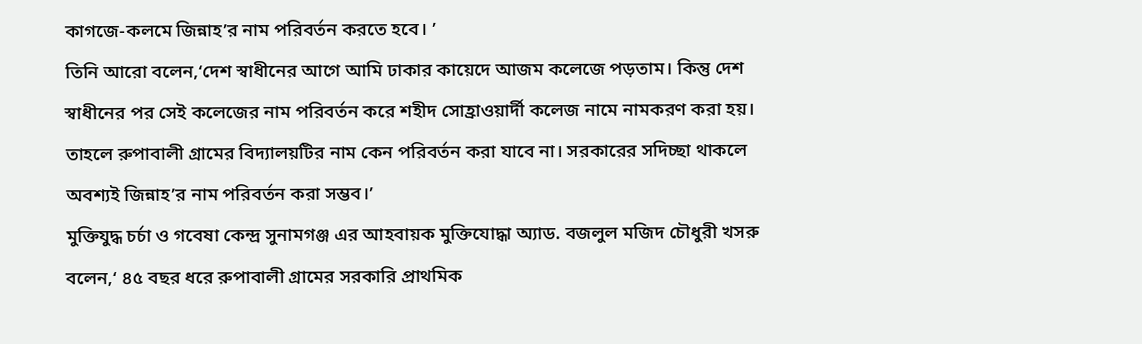কাগজে-কলমে জিন্নাহ’র নাম পরিবর্তন করতে হবে। ’
তিনি আরো বলেন,‘দেশ স্বাধীনের আগে আমি ঢাকার কায়েদে আজম কলেজে পড়তাম। কিন্তু দেশ স্বাধীনের পর সেই কলেজের নাম পরিবর্তন করে শহীদ সোহ্রাওয়ার্দী কলেজ নামে নামকরণ করা হয়। তাহলে রুপাবালী গ্রামের বিদ্যালয়টির নাম কেন পরিবর্তন করা যাবে না। সরকারের সদিচ্ছা থাকলে অবশ্যই জিন্নাহ’র নাম পরিবর্তন করা সম্ভব।’
মুক্তিযুদ্ধ চর্চা ও গবেষা কেন্দ্র সুনামগঞ্জ এর আহবায়ক মুক্তিযোদ্ধা অ্যাড. বজলুল মজিদ চৌধুরী খসরু বলেন,‘ ৪৫ বছর ধরে রুপাবালী গ্রামের সরকারি প্রাথমিক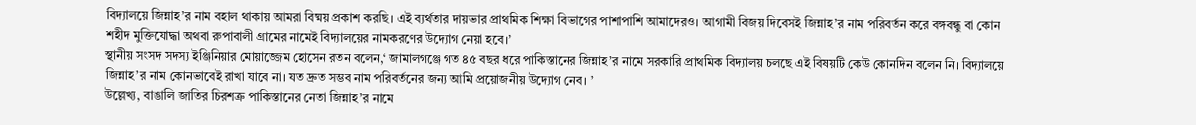বিদ্যালয়ে জিন্নাহ’র নাম বহাল থাকায় আমরা বিষ্ময় প্রকাশ করছি। এই ব্যর্থতার দায়ভার প্রাথমিক শিক্ষা বিভাগের পাশাপাশি আমাদেরও। আগামী বিজয় দিবেসই জিন্নাহ’র নাম পরিবর্তন করে বঙ্গবন্ধু বা কোন শহীদ মুক্তিযোদ্ধা অথবা রুপাবালী গ্রামের নামেই বিদ্যালয়ের নামকরণের উদ্যোগ নেয়া হবে।’
স্থানীয় সংসদ সদস্য ইঞ্জিনিয়ার মোয়াজ্জেম হোসেন রতন বলেন,‘ জামালগঞ্জে গত ৪৫ বছর ধরে পাকিস্তানের জিন্নাহ’র নামে সরকারি প্রাথমিক বিদ্যালয় চলছে এই বিষয়টি কেউ কোনদিন বলেন নি। বিদ্যালয়ে জিন্নাহ’র নাম কোনভাবেই রাখা যাবে না। যত দ্রুত সম্ভব নাম পরিবর্তনের জন্য আমি প্রয়োজনীয় উদ্যোগ নেব। ’
উল্লেখ্য, বাঙালি জাতির চিরশত্রু পাকিস্তানের নেতা জিন্নাহ’র নামে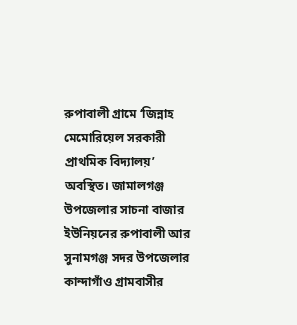রুপাবালী গ্রামে ‘জিন্নাহ মেমোরিয়েল সরকারী প্রাথমিক বিদ্যালয়’ অবস্থিত। জামালগঞ্জ উপজেলার সাচনা বাজার ইউনিয়নের রুপাবালী আর সুনামগঞ্জ সদর উপজেলার কান্দাগাঁও গ্রামবাসীর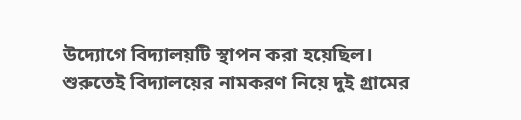উদ্যোগে বিদ্যালয়টি স্থাপন করা হয়েছিল।
শুরুতেই বিদ্যালয়ের নামকরণ নিয়ে দুই গ্রামের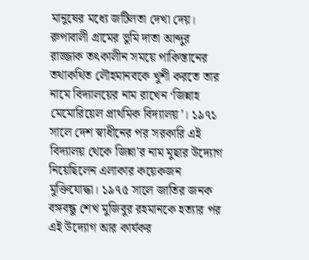মানুষের মধ্যে জটিলতা দেখা দেয়। রুপাবালী গ্রামের ভুমি দাতা আব্দুর রাজ্জাক তৎকালীন সময়ে পাকিস্তানের তথাকথিত লৌহমানবকে খুশী করতে তার নামে বিদ্যালয়ের নাম রাখেন ‘জিন্নাহ মেমোরিয়েল প্রাথমিক বিদ্যালয়’। ১৯৭১ সালে দেশ স্বাধীনের পর সরকারি এই বিদ্যালয় থেকে জিন্না’র নাম মুছার উদ্যোগ নিয়েছিলেন এলাকার কয়েকজন মুক্তিযোদ্ধা। ১৯৭৫ সালে জাতির জনক বঙ্গবন্ধু শেখ মুজিবুর রহমানকে হত্যার পর এই উদ্যোগ আর কার্যকর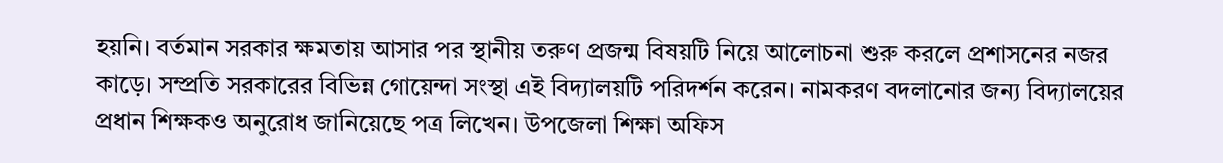হয়নি। বর্তমান সরকার ক্ষমতায় আসার পর স্থানীয় তরুণ প্রজন্ম বিষয়টি নিয়ে আলোচনা শুরু করলে প্রশাসনের নজর কাড়ে। সম্প্রতি সরকারের বিভিন্ন গোয়েন্দা সংস্থা এই বিদ্যালয়টি পরিদর্শন করেন। নামকরণ বদলানোর জন্য বিদ্যালয়ের প্রধান শিক্ষকও অনুরোধ জানিয়েছে পত্র লিখেন। উপজেলা শিক্ষা অফিস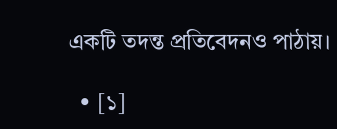একটি তদন্ত প্রতিবেদনও পাঠায়।

  • [১]